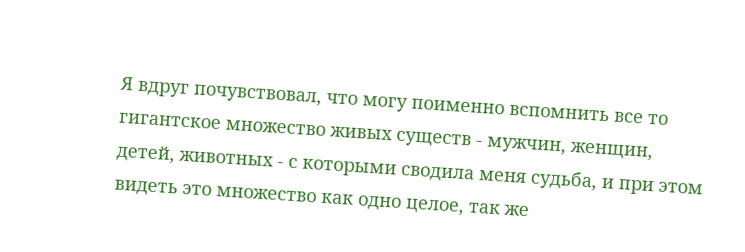Я вдруг почувствовал, что могу поименно вспомнить все то гигантское множество живых существ - мужчин, женщин, детей, животных - с которыми сводила меня судьба, и при этом видеть это множество как одно целое, так же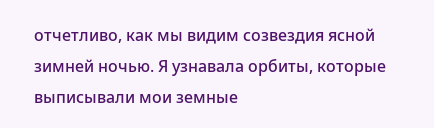отчетливо, как мы видим созвездия ясной зимней ночью. Я узнавала орбиты, которые выписывали мои земные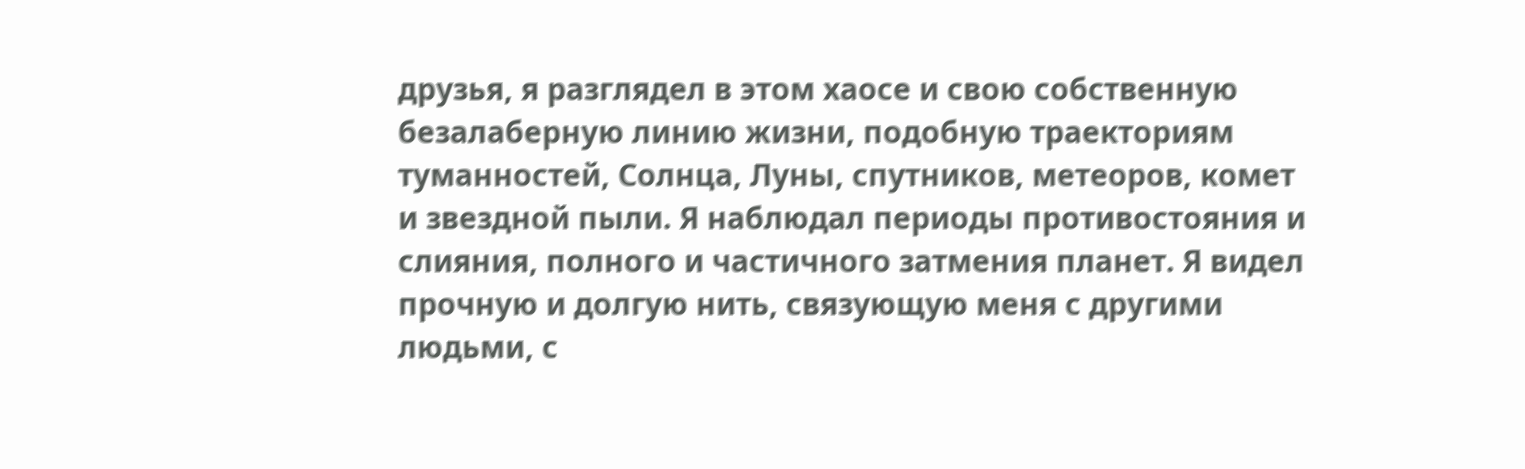друзья, я разглядел в этом хаосе и свою собственную безалаберную линию жизни, подобную траекториям туманностей, Солнца, Луны, спутников, метеоров, комет и звездной пыли. Я наблюдал периоды противостояния и слияния, полного и частичного затмения планет. Я видел прочную и долгую нить, связующую меня с другими людьми, с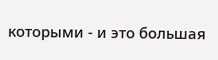которыми - и это большая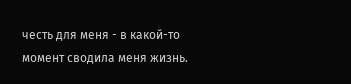честь для меня - в какой-то момент сводила меня жизнь.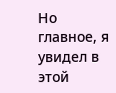Но главное, я увидел в этой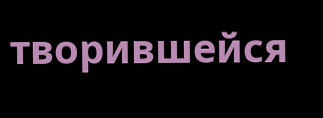творившейся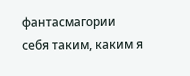фантасмагории себя таким, каким я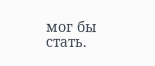мог бы стать.